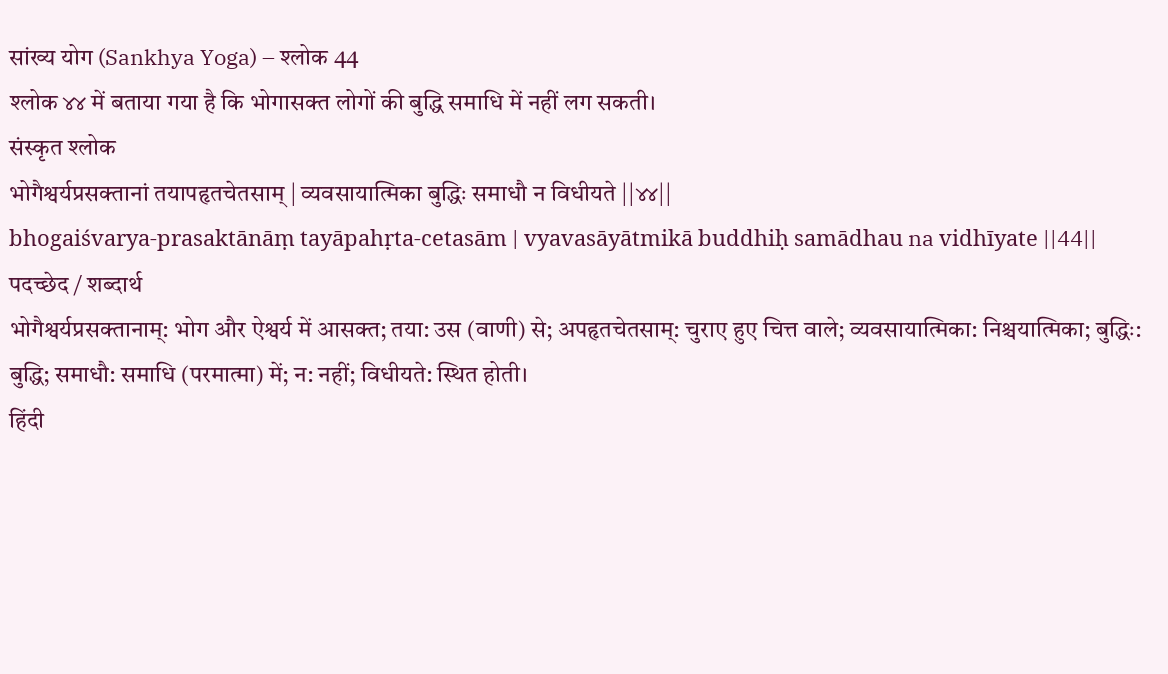सांख्य योग (Sankhya Yoga) – श्लोक 44
श्लोक ४४ में बताया गया है कि भोगासक्त लोगों की बुद्धि समाधि में नहीं लग सकती।
संस्कृत श्लोक
भोगैश्वर्यप्रसक्तानां तयापहृतचेतसाम् | व्यवसायात्मिका बुद्धिः समाधौ न विधीयते ||४४||
bhogaiśvarya-prasaktānāṃ tayāpahṛta-cetasām | vyavasāyātmikā buddhiḥ samādhau na vidhīyate ||44||
पदच्छेद / शब्दार्थ
भोगैश्वर्यप्रसक्तानाम्: भोग और ऐश्वर्य में आसक्त; तया: उस (वाणी) से; अपहृतचेतसाम्: चुराए हुए चित्त वाले; व्यवसायात्मिका: निश्चयात्मिका; बुद्धिः: बुद्धि; समाधौ: समाधि (परमात्मा) में; न: नहीं; विधीयते: स्थित होती।
हिंदी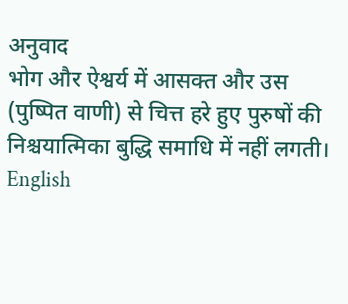अनुवाद
भोग और ऐश्वर्य में आसक्त और उस (पुष्पित वाणी) से चित्त हरे हुए पुरुषों की निश्चयात्मिका बुद्धि समाधि में नहीं लगती।
English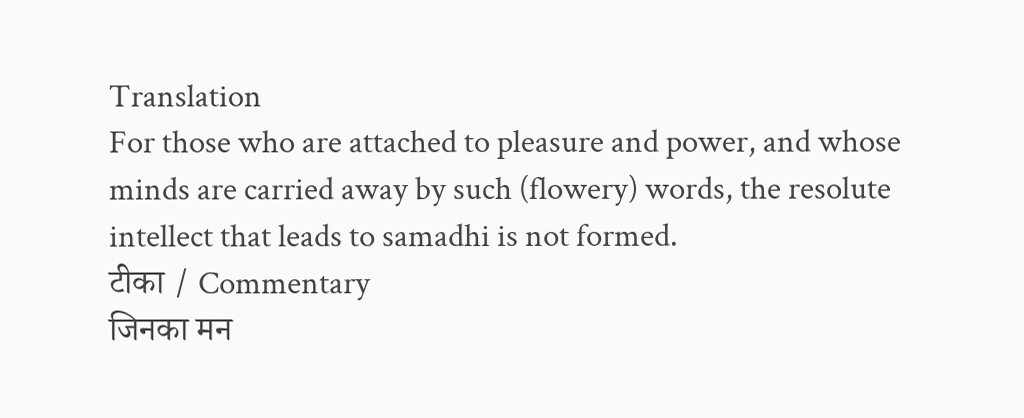Translation
For those who are attached to pleasure and power, and whose minds are carried away by such (flowery) words, the resolute intellect that leads to samadhi is not formed.
टीका / Commentary
जिनका मन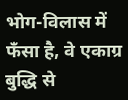भोग-विलास में फँसा है, वे एकाग्र बुद्धि से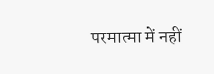परमात्मा में नहीं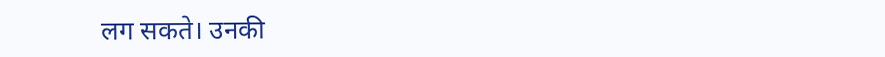लग सकते। उनकी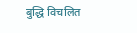बुद्धि विचलित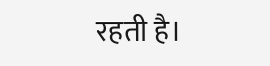रहती है।